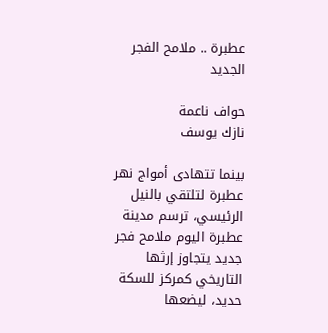عطبرة .. ملامح الفجر الجديد

حواف ناعمة
نازك يوسف

بينما تتهادى أمواج نهر عطبرة لتلتقي بالنيل الرئيسي، ترسم مدينة عطبرة اليوم ملامح فجر جديد يتجاوز إرثها التاريخي كمركز للسكة حديد، ليضعها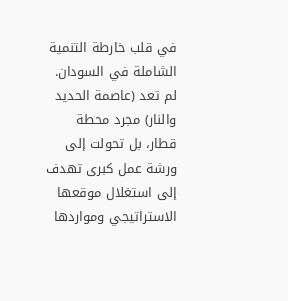في قلب خارطة التنمية الشاملة في السودان. لم تعد (عاصمة الحديد والنار) مجرد محطة قطار، بل تحولت إلى ورشة عمل كبرى تهدف إلى استغلال موقعها الاستراتيجي ومواردها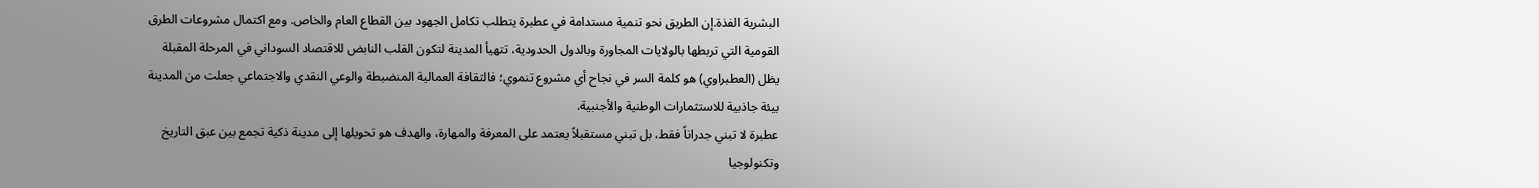البشرية الفذة.إن الطريق نحو تنمية مستدامة في عطبرة يتطلب تكامل الجهود بين القطاع العام والخاص. ومع اكتمال مشروعات الطرق القومية التي تربطها بالولايات المجاورة وبالدول الحدودية، تتهيأ المدينة لتكون القلب النابض للاقتصاد السوداني في المرحلة المقبلة
يظل (العطبراوي) هو كلمة السر في نجاح أي مشروع تنموي؛ فالثقافة العمالية المنضبطة والوعي النقدي والاجتماعي جعلت من المدينة بيئة جاذبية للاستثمارات الوطنية والأجنبية.
عطبرة لا تبني جدراناً فقط، بل تبني مستقبلاً يعتمد على المعرفة والمهارة، والهدف هو تحويلها إلى مدينة ذكية تجمع بين عبق التاريخ وتكنولوجيا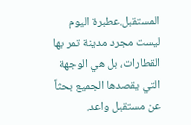المستقبل.عطبرة اليوم ليست مجرد مدينة تمر بها القطارات، بل هي الوجهة التي يقصدها الجميع بحثاً عن مستقبل واعد.